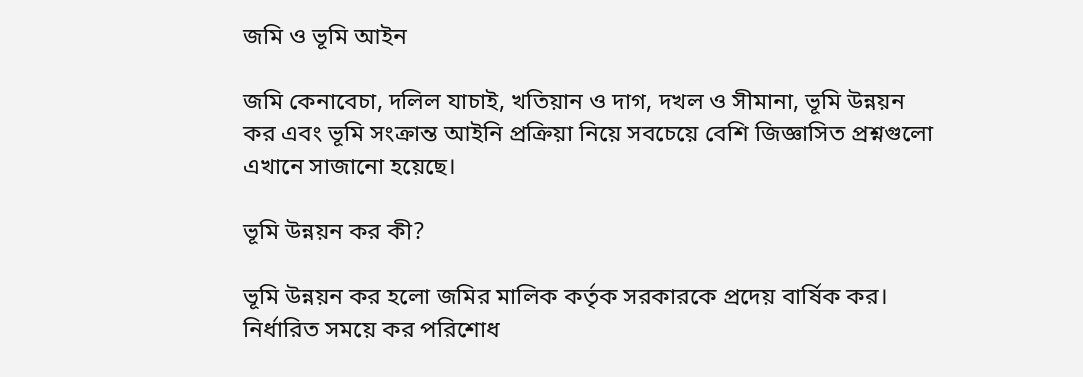জমি ও ভূমি আইন

জমি কেনাবেচা, দলিল যাচাই, খতিয়ান ও দাগ, দখল ও সীমানা, ভূমি উন্নয়ন কর এবং ভূমি সংক্রান্ত আইনি প্রক্রিয়া নিয়ে সবচেয়ে বেশি জিজ্ঞাসিত প্রশ্নগুলো এখানে সাজানো হয়েছে।

ভূমি উন্নয়ন কর কী?

ভূমি উন্নয়ন কর হলো জমির মালিক কর্তৃক সরকারকে প্রদেয় বার্ষিক কর। নির্ধারিত সময়ে কর পরিশোধ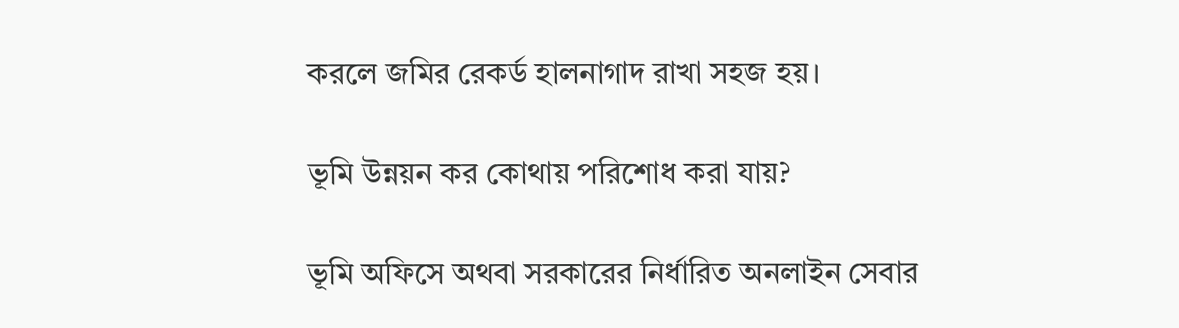করলে জমির রেকর্ড হালনাগাদ রাখা সহজ হয়।

ভূমি উন্নয়ন কর কোথায় পরিশোধ করা যায়?

ভূমি অফিসে অথবা সরকারের নির্ধারিত অনলাইন সেবার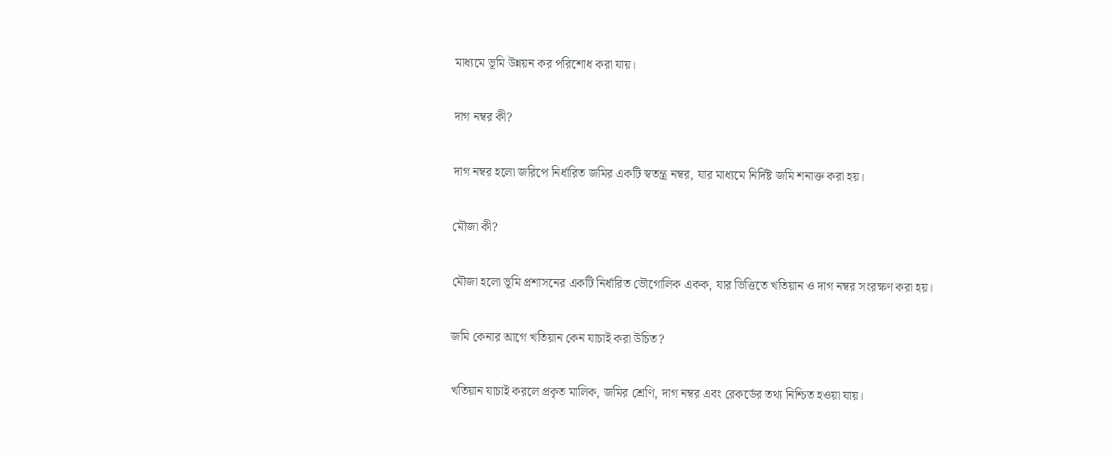মাধ্যমে ভূমি উন্নয়ন কর পরিশোধ করা যায়।

দাগ নম্বর কী?

দাগ নম্বর হলো জরিপে নির্ধারিত জমির একটি স্বতন্ত্র নম্বর, যার মাধ্যমে নির্দিষ্ট জমি শনাক্ত করা হয়।

মৌজা কী?

মৌজা হলো ভূমি প্রশাসনের একটি নির্ধারিত ভৌগোলিক একক, যার ভিত্তিতে খতিয়ান ও দাগ নম্বর সংরক্ষণ করা হয়।

জমি কেনার আগে খতিয়ান কেন যাচাই করা উচিত?

খতিয়ান যাচাই করলে প্রকৃত মালিক, জমির শ্রেণি, দাগ নম্বর এবং রেকর্ডের তথ্য নিশ্চিত হওয়া যায়।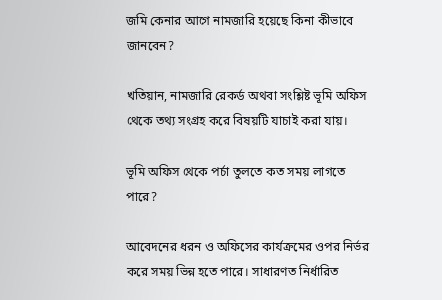জমি কেনার আগে নামজারি হয়েছে কিনা কীভাবে জানবেন?

খতিয়ান, নামজারি রেকর্ড অথবা সংশ্লিষ্ট ভূমি অফিস থেকে তথ্য সংগ্রহ করে বিষয়টি যাচাই করা যায়।

ভূমি অফিস থেকে পর্চা তুলতে কত সময় লাগতে পারে?

আবেদনের ধরন ও অফিসের কার্যক্রমের ওপর নির্ভর করে সময় ভিন্ন হতে পারে। সাধারণত নির্ধারিত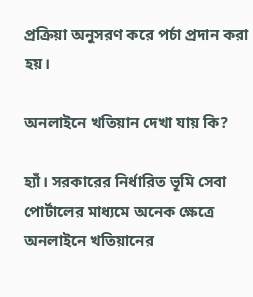প্রক্রিয়া অনুসরণ করে পর্চা প্রদান করা হয়।

অনলাইনে খতিয়ান দেখা যায় কি?

হ্যাঁ। সরকারের নির্ধারিত ভূমি সেবা পোর্টালের মাধ্যমে অনেক ক্ষেত্রে অনলাইনে খতিয়ানের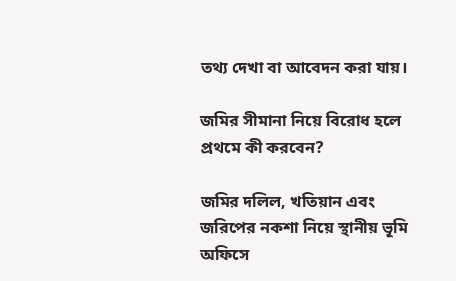তথ্য দেখা বা আবেদন করা যায়।

জমির সীমানা নিয়ে বিরোধ হলে প্রথমে কী করবেন?

জমির দলিল, খতিয়ান এবং জরিপের নকশা নিয়ে স্থানীয় ভূমি অফিসে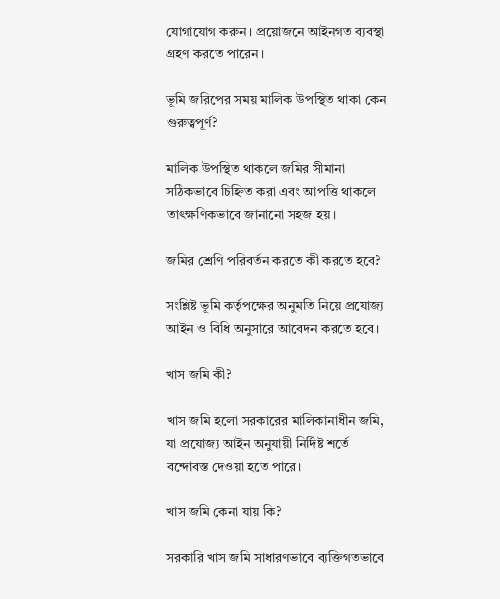যোগাযোগ করুন। প্রয়োজনে আইনগত ব্যবস্থা গ্রহণ করতে পারেন।

ভূমি জরিপের সময় মালিক উপস্থিত থাকা কেন গুরুত্বপূর্ণ?

মালিক উপস্থিত থাকলে জমির সীমানা সঠিকভাবে চিহ্নিত করা এবং আপত্তি থাকলে তাৎক্ষণিকভাবে জানানো সহজ হয়।

জমির শ্রেণি পরিবর্তন করতে কী করতে হবে?

সংশ্লিষ্ট ভূমি কর্তৃপক্ষের অনুমতি নিয়ে প্রযোজ্য আইন ও বিধি অনুসারে আবেদন করতে হবে।

খাস জমি কী?

খাস জমি হলো সরকারের মালিকানাধীন জমি, যা প্রযোজ্য আইন অনুযায়ী নির্দিষ্ট শর্তে বন্দোবস্ত দেওয়া হতে পারে।

খাস জমি কেনা যায় কি?

সরকারি খাস জমি সাধারণভাবে ব্যক্তিগতভাবে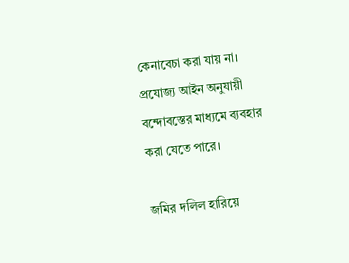কেনাবেচা করা যায় না। প্রযোজ্য আইন অনুযায়ী বন্দোবস্তের মাধ্যমে ব্যবহার করা যেতে পারে।

জমির দলিল হারিয়ে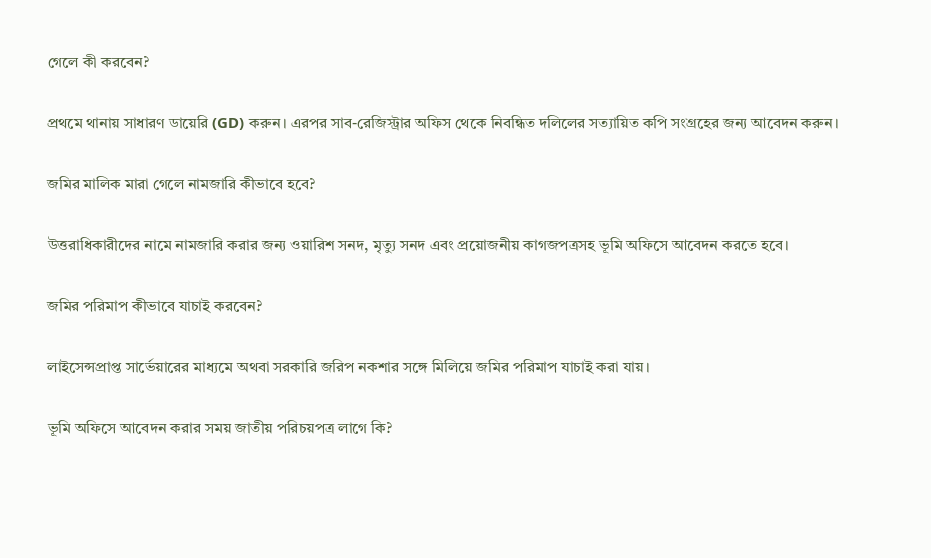গেলে কী করবেন?

প্রথমে থানায় সাধারণ ডায়েরি (GD) করুন। এরপর সাব-রেজিস্ট্রার অফিস থেকে নিবন্ধিত দলিলের সত্যায়িত কপি সংগ্রহের জন্য আবেদন করুন।

জমির মালিক মারা গেলে নামজারি কীভাবে হবে?

উত্তরাধিকারীদের নামে নামজারি করার জন্য ওয়ারিশ সনদ, মৃত্যু সনদ এবং প্রয়োজনীয় কাগজপত্রসহ ভূমি অফিসে আবেদন করতে হবে।

জমির পরিমাপ কীভাবে যাচাই করবেন?

লাইসেন্সপ্রাপ্ত সার্ভেয়ারের মাধ্যমে অথবা সরকারি জরিপ নকশার সঙ্গে মিলিয়ে জমির পরিমাপ যাচাই করা যায়।

ভূমি অফিসে আবেদন করার সময় জাতীয় পরিচয়পত্র লাগে কি?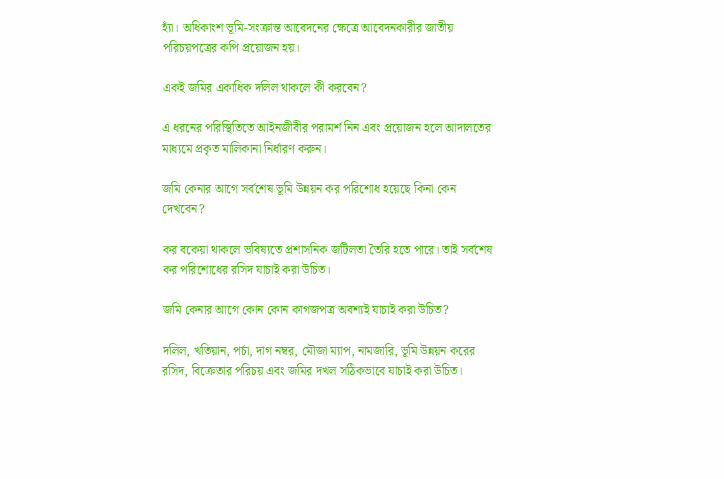হ্যাঁ। অধিকাংশ ভূমি-সংক্রান্ত আবেদনের ক্ষেত্রে আবেদনকারীর জাতীয় পরিচয়পত্রের কপি প্রয়োজন হয়।

একই জমির একাধিক দলিল থাকলে কী করবেন?

এ ধরনের পরিস্থিতিতে আইনজীবীর পরামর্শ নিন এবং প্রয়োজন হলে আদালতের মাধ্যমে প্রকৃত মালিকানা নির্ধারণ করুন।

জমি কেনার আগে সর্বশেষ ভূমি উন্নয়ন কর পরিশোধ হয়েছে কিনা কেন দেখবেন?

কর বকেয়া থাকলে ভবিষ্যতে প্রশাসনিক জটিলতা তৈরি হতে পারে। তাই সর্বশেষ কর পরিশোধের রসিদ যাচাই করা উচিত।

জমি কেনার আগে কোন কোন কাগজপত্র অবশ্যই যাচাই করা উচিত?

দলিল, খতিয়ান, পর্চা, দাগ নম্বর, মৌজা ম্যাপ, নামজারি, ভূমি উন্নয়ন করের রসিদ, বিক্রেতার পরিচয় এবং জমির দখল সঠিকভাবে যাচাই করা উচিত।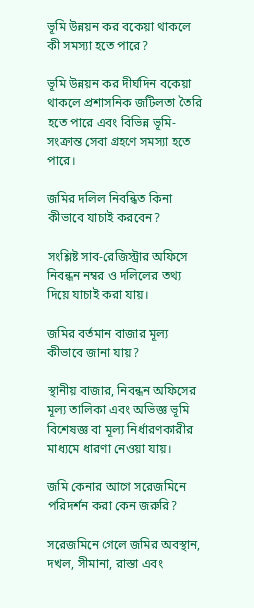ভূমি উন্নয়ন কর বকেয়া থাকলে কী সমস্যা হতে পারে?

ভূমি উন্নয়ন কর দীর্ঘদিন বকেয়া থাকলে প্রশাসনিক জটিলতা তৈরি হতে পারে এবং বিভিন্ন ভূমি-সংক্রান্ত সেবা গ্রহণে সমস্যা হতে পারে।

জমির দলিল নিবন্ধিত কিনা কীভাবে যাচাই করবেন?

সংশ্লিষ্ট সাব-রেজিস্ট্রার অফিসে নিবন্ধন নম্বর ও দলিলের তথ্য দিয়ে যাচাই করা যায়।

জমির বর্তমান বাজার মূল্য কীভাবে জানা যায়?

স্থানীয় বাজার, নিবন্ধন অফিসের মূল্য তালিকা এবং অভিজ্ঞ ভূমি বিশেষজ্ঞ বা মূল্য নির্ধারণকারীর মাধ্যমে ধারণা নেওয়া যায়।

জমি কেনার আগে সরেজমিনে পরিদর্শন করা কেন জরুরি?

সরেজমিনে গেলে জমির অবস্থান, দখল, সীমানা, রাস্তা এবং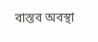বাস্তব অবস্থা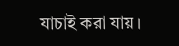যাচাই করা যায়।